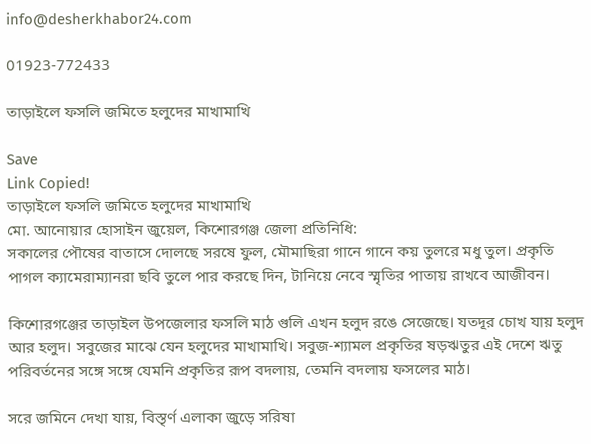info@desherkhabor24.com

01923-772433

তাড়াইলে ফসলি জমিতে হলুদের মাখামাখি

Save
Link Copied!
তাড়াইলে ফসলি জমিতে হলুদের মাখামাখি
মো. আনোয়ার হোসাইন জুয়েল, কিশোরগঞ্জ জেলা প্রতিনিধি:
সকালের পৌষের বাতাসে দোলছে সরষে ফুল, মৌমাছিরা গানে গানে কয় তুলরে মধু তুল। প্রকৃতি পাগল ক্যামেরাম্যানরা ছবি তুলে পার করছে দিন, টানিয়ে নেবে স্মৃতির পাতায় রাখবে আজীবন।

কিশোরগঞ্জের তাড়াইল উপজেলার ফসলি মাঠ গুলি এখন হলুদ রঙে সেজেছে। যতদূর চোখ যায় হলুদ আর হলুদ। সবুজের মাঝে যেন হলুদের মাখামাখি। সবুজ-শ্যামল প্রকৃতির ষড়ঋতুর এই দেশে ঋতু পরিবর্তনের সঙ্গে সঙ্গে যেমনি প্রকৃতির রূপ বদলায়, তেমনি বদলায় ফসলের মাঠ।

সরে জমিনে দেখা যায়, বিস্তৃর্ণ এলাকা জুড়ে সরিষা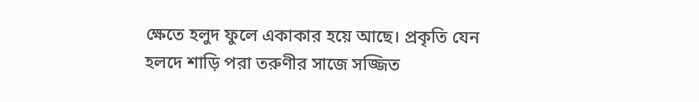ক্ষেতে হলুদ ফুলে একাকার হয়ে আছে। প্রকৃতি যেন হলদে শাড়ি পরা তরুণীর সাজে সজ্জিত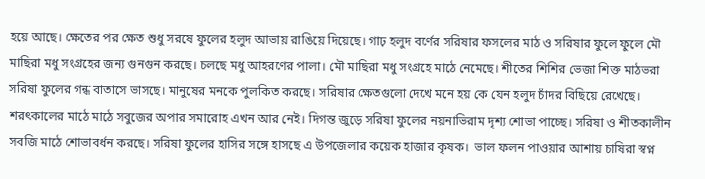হয়ে আছে। ক্ষেতের পর ক্ষেত শুধু সরষে ফুলের হলুদ আভায় রাঙিয়ে দিয়েছে। গাঢ় হলুদ বর্ণের সরিষার ফসলের মাঠ ও সরিষার ফুলে ফুলে মৌ মাছিরা মধু সংগ্রহের জন্য গুনগুন করছে। চলছে মধু আহরণের পালা। মৌ মাছিরা মধু সংগ্রহে মাঠে নেমেছে। শীতের শিশির ভেজা শিক্ত মাঠভরা সরিষা ফুলের গন্ধ বাতাসে ভাসছে। মানুষের মনকে পুলকিত করছে। সরিষার ক্ষেতগুলো দেখে মনে হয় কে যেন হলুদ চাঁদর বিছিয়ে রেখেছে। শরৎকালের মাঠে মাঠে সবুজের অপার সমারোহ এখন আর নেই। দিগন্ত জুড়ে সরিষা ফুলের নয়নাভিরাম দৃশ্য শোভা পাচ্ছে। সরিষা ও শীতকালীন সবজি মাঠে শোভাবর্ধন করছে। সরিষা ফুলের হাসির সঙ্গে হাসছে এ উপজেলার কয়েক হাজার কৃষক।  ভাল ফলন পাওয়ার আশায় চাষিরা স্বপ্ন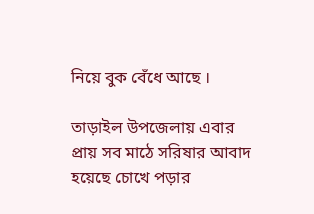নিয়ে বুক বেঁধে আছে ।

তাড়াইল উপজেলায় এবার প্রায় সব মাঠে সরিষার আবাদ হয়েছে চোখে পড়ার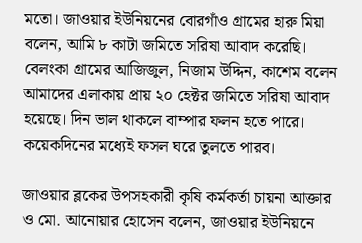মতো। জাওয়ার ইউনিয়নের বোরগাঁও গ্রামের হারু মিয়া বলেন, আমি ৮ কাটা জমিতে সরিষা আবাদ করেছি। বেলংকা গ্রামের আজিজুল, নিজাম উদ্দিন, কাশেম বলেন আমাদের এলাকায় প্রায় ২০ হেক্টর জমিতে সরিষা আবাদ হয়েছে। দিন ভাল থাকলে বাম্পার ফলন হতে পারে। কয়েকদিনের মধ্যেই ফসল ঘরে তুলতে পারব।

জাওয়ার ব্লকের উপসহকারী কৃষি কর্মকর্তা চায়না আক্তার ও মো. আনোয়ার হোসেন বলেন, জাওয়ার ইউনিয়নে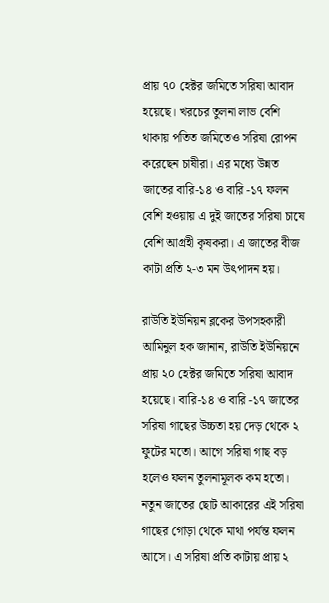প্রায় ৭০ হেক্টর জমিতে সরিষা আবাদ হয়েছে। খরচের তুলনা লাভ বেশি থাকায় পতিত জমিতেও সরিষা রোপন করেছেন চাষীরা। এর মধ্যে উন্নত জাতের বারি-১৪ ও বারি -১৭ ফলন বেশি হওয়ায় এ দুই জাতের সরিষা চাষে বেশি আগ্রহী কৃষকরা। এ জাতের বীজ কাটা প্রতি ২-৩ মন উৎপাদন হয়।

রাউতি ইউনিয়ন ব্লকের উপসহকারী আমিনুল হক জানান, রাউতি ইউনিয়নে প্রায় ২০ হেক্টর জমিতে সরিষা আবাদ হয়েছে। বারি-১৪ ও বারি -১৭ জাতের সরিষা গাছের উচ্চতা হয় দেড় থেকে ২ ফুটের মতো। আগে সরিষা গাছ বড় হলেও ফলন তুলনামূলক কম হতো। নতুন জাতের ছোট আকারের এই সরিষা গাছের গোড়া থেকে মাথা পর্যন্ত ফলন আসে। এ সরিষা প্রতি কাটায় প্রায় ২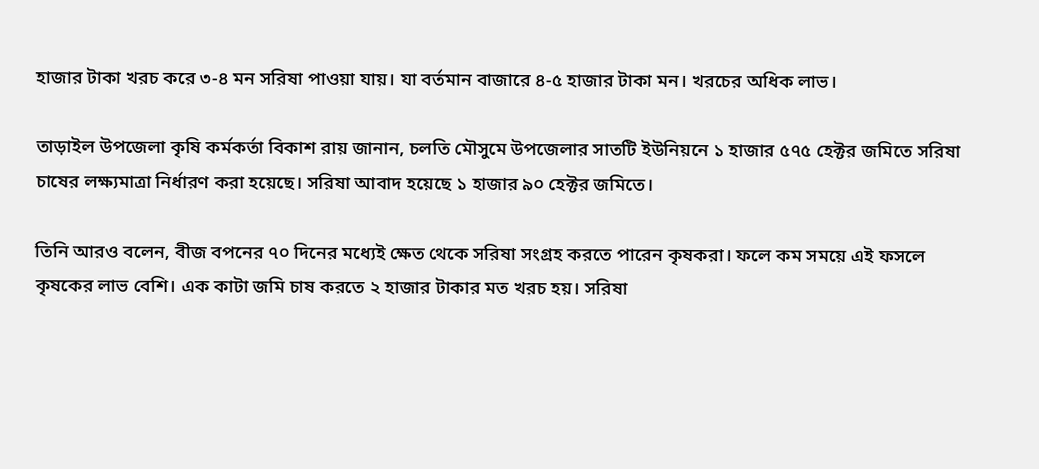হাজার টাকা খরচ করে ৩-৪ মন সরিষা পাওয়া যায়। যা বর্তমান বাজারে ৪-৫ হাজার টাকা মন। খরচের অধিক লাভ।

তাড়াইল উপজেলা কৃষি কর্মকর্তা বিকাশ রায় জানান, চলতি মৌসুমে উপজেলার সাতটি ইউনিয়নে ১ হাজার ৫৭৫ হেক্টর জমিতে সরিষা চাষের লক্ষ্যমাত্রা নির্ধারণ করা হয়েছে। সরিষা আবাদ হয়েছে ১ হাজার ৯০ হেক্টর জমিতে।

তিনি আরও বলেন, বীজ বপনের ৭০ দিনের মধ্যেই ক্ষেত থেকে সরিষা সংগ্রহ করতে পারেন কৃষকরা। ফলে কম সময়ে এই ফসলে কৃষকের লাভ বেশি। এক কাটা জমি চাষ করতে ২ হাজার টাকার মত খরচ হয়। সরিষা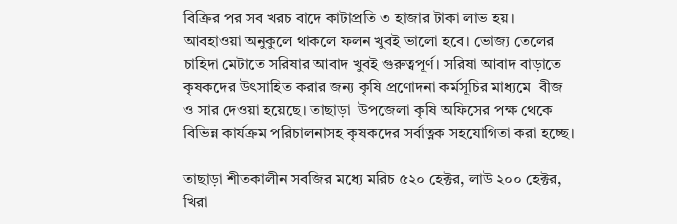বিক্রির পর সব খরচ বাদে কাটাপ্রতি ৩ হাজার টাকা লাভ হয়। আবহাওয়া অনুকুলে থাকলে ফলন খুবই ভালো হবে। ভোজ্য তেলের চাহিদা মেটাতে সরিষার আবাদ খুবই গুরুত্বপূর্ণ। সরিষা আবাদ বাড়াতে কৃষকদের উৎসাহিত করার জন্য কৃষি প্রণোদনা কর্মসূচির মাধ্যমে  বীজ ও সার দেওয়া হয়েছে। তাছাড়া  উপজেলা কৃষি অফিসের পক্ষ থেকে বিভিন্ন কার্যক্রম পরিচালনাসহ কৃষকদের সর্বাত্নক সহযোগিতা করা হচ্ছে।

তাছাড়া শীতকালীন সবজির মধ্যে মরিচ ৫২০ হেক্টর, লাউ ২০০ হেক্টর, খিরা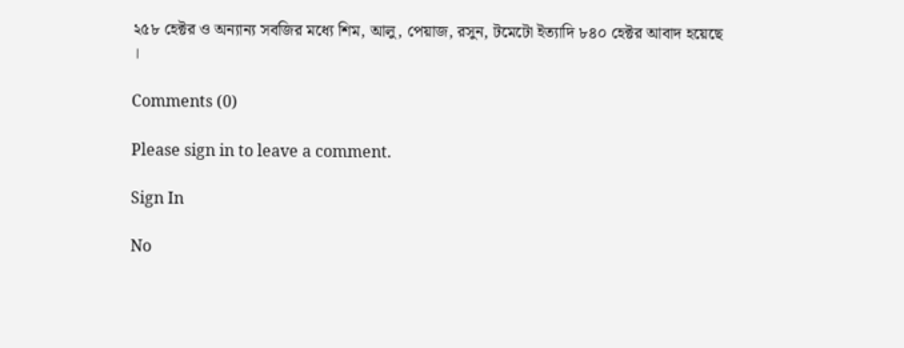২৫৮ হেক্টর ও অন্যান্য সবজির মধ্যে শিম, আলু, পেয়াজ, রসুন, টমেটো ইত্যাদি ৮৪০ হেক্টর আবাদ হয়েছে ।

Comments (0)

Please sign in to leave a comment.

Sign In

No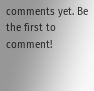comments yet. Be the first to comment!